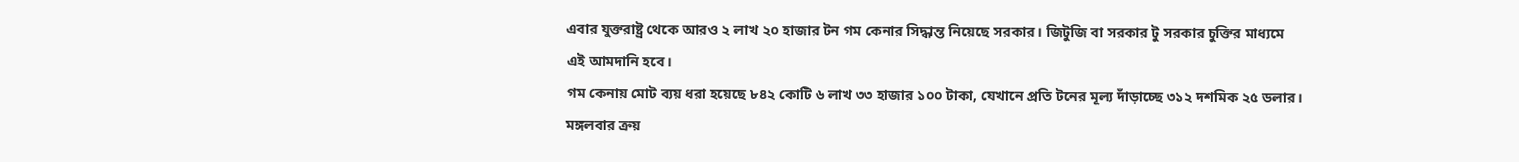এবার যুক্তরাষ্ট্র থেকে আরও ২ লাখ ২০ হাজার টন গম কেনার সিদ্ধান্ত নিয়েছে সরকার। জিটুজি বা সরকার টু সরকার চুক্তির মাধ্যমে এই আমদানি হবে।
গম কেনায় মোট ব্যয় ধরা হয়েছে ৮৪২ কোটি ৬ লাখ ৩৩ হাজার ১০০ টাকা, যেখানে প্রতি টনের মূল্য দাঁড়াচ্ছে ৩১২ দশমিক ২৫ ডলার।
মঙ্গলবার ক্রয়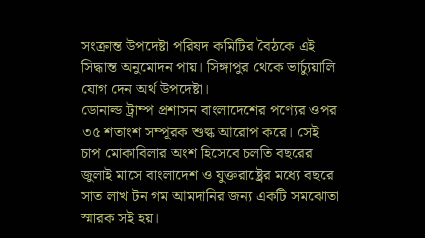সংক্রান্ত উপদেষ্টা পরিষদ কমিটির বৈঠকে এই সিদ্ধান্ত অনুমোদন পায়। সিঙ্গাপুর থেকে ভার্চ্যুয়ালি যোগ দেন অর্থ উপদেষ্টা।
ডোনাল্ড ট্রাম্প প্রশাসন বাংলাদেশের পণ্যের ওপর ৩৫ শতাংশ সম্পূরক শুল্ক আরোপ করে। সেই চাপ মোকাবিলার অংশ হিসেবে চলতি বছরের জুলাই মাসে বাংলাদেশ ও যুক্তরাষ্ট্রের মধ্যে বছরে সাত লাখ টন গম আমদানির জন্য একটি সমঝোতা স্মারক সই হয়।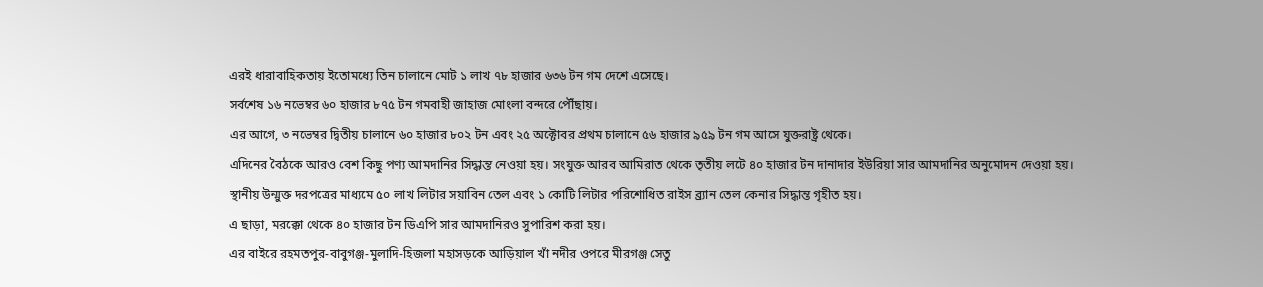এরই ধারাবাহিকতায় ইতোমধ্যে তিন চালানে মোট ১ লাখ ৭৮ হাজার ৬৩৬ টন গম দেশে এসেছে।
সর্বশেষ ১৬ নভেম্বর ৬০ হাজার ৮৭৫ টন গমবাহী জাহাজ মোংলা বন্দরে পৌঁছায়।
এর আগে, ৩ নভেম্বর দ্বিতীয় চালানে ৬০ হাজার ৮০২ টন এবং ২৫ অক্টোবর প্রথম চালানে ৫৬ হাজার ৯৫৯ টন গম আসে যুক্তরাষ্ট্র থেকে।
এদিনের বৈঠকে আরও বেশ কিছু পণ্য আমদানির সিদ্ধান্ত নেওয়া হয়। সংযুক্ত আরব আমিরাত থেকে তৃতীয় লটে ৪০ হাজার টন দানাদার ইউরিয়া সার আমদানির অনুমোদন দেওয়া হয়।
স্থানীয় উন্মুক্ত দরপত্রের মাধ্যমে ৫০ লাখ লিটার সয়াবিন তেল এবং ১ কোটি লিটার পরিশোধিত রাইস ব্র্যান তেল কেনার সিদ্ধান্ত গৃহীত হয়।
এ ছাড়া, মরক্কো থেকে ৪০ হাজার টন ডিএপি সার আমদানিরও সুপারিশ করা হয়।
এর বাইরে রহমতপুর-বাবুগঞ্জ-মুলাদি-হিজলা মহাসড়কে আড়িয়াল খাঁ নদীর ওপরে মীরগঞ্জ সেতু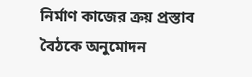নির্মাণ কাজের ক্রয় প্রস্তাব বৈঠকে অনুমোদন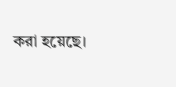করা হয়েছে।